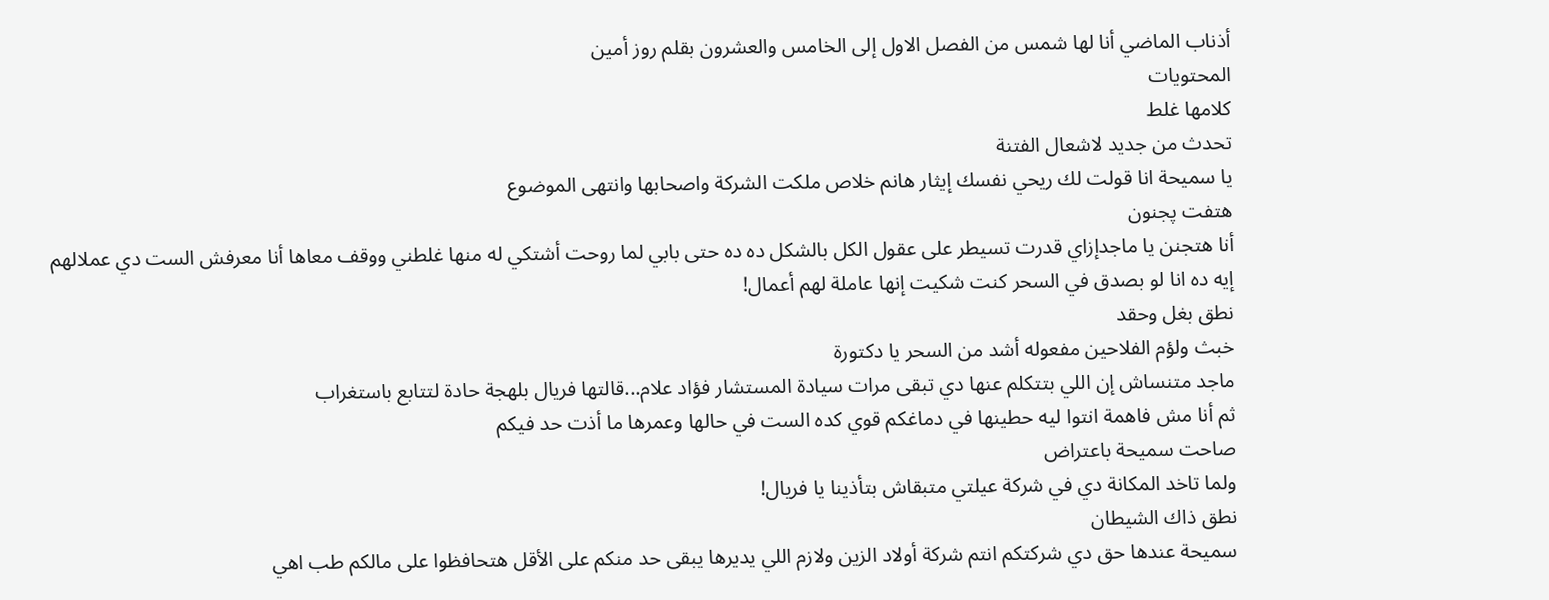أذناب الماضي أنا لها شمس من الفصل الاول إلى الخامس والعشرون بقلم روز أمين
المحتويات
كلامها غلط
تحدث من جديد لاشعال الفتنة
يا سميحة انا قولت لك ريحي نفسك إيثار هانم خلاص ملكت الشركة واصحابها وانتهى الموضوع
هتفت پجنون
أنا هتجنن يا ماجدإزاي قدرت تسيطر على عقول الكل بالشكل ده ده حتى بابي لما روحت أشتكي له منها غلطني ووقف معاها أنا معرفش الست دي عملالهم إيه ده انا لو بصدق في السحر كنت شكيت إنها عاملة لهم أعمال!
نطق بغل وحقد
خبث ولؤم الفلاحين مفعوله أشد من السحر يا دكتورة
ماجد متنساش إن اللي بتتكلم عنها دي تبقى مرات سيادة المستشار فؤاد علام...قالتها فريال بلهجة حادة لتتابع باستغراب
ثم أنا مش فاهمة انتوا ليه حطينها في دماغكم قوي كده الست في حالها وعمرها ما أذت حد فيكم
صاحت سميحة باعتراض
ولما تاخد المكانة دي في شركة عيلتي متبقاش بتأذينا يا فريال!
نطق ذاك الشيطان
سميحة عندها حق دي شركتكم انتم شركة أولاد الزين ولازم اللي يديرها يبقى حد منكم على الأقل هتحافظوا على مالكم طب اهي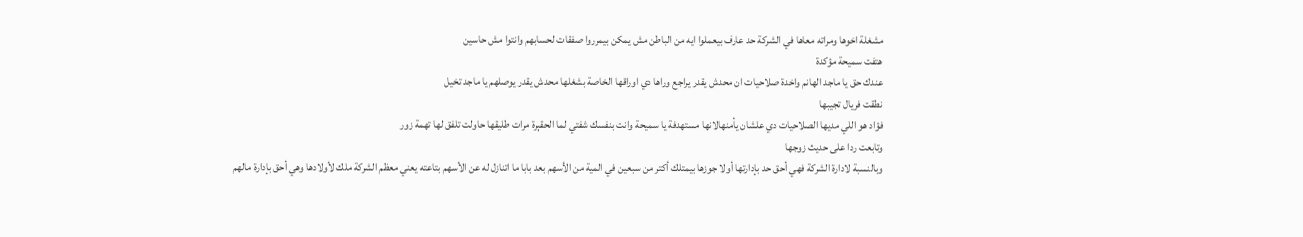مشغلة اخوها ومراته معاها في الشركة حد عارف بيعملوا ايه من الباطن مش يمكن بيمرروا صفقات لحسابهم وانتوا مش حاسين
هتفت سميحة مؤكدة
عندك حق يا ماجد الهانم واخدة صلاحيات ان محدش يقدر يراجع وراها دي اوراقها الخاصة بشغلها محدش يقدر يوصلهم يا ماجد تخيل
نطقت فريال تجيبها
فؤاد هو اللي مديها الصلاحيات دي علشان يأمنهالانها مستهدفة يا سميحة وانت بنفسك شفتي لما الحقېرة مرات طليقها حاولت تلفق لها تهمة زور
وتابعت ردا على حديث زوجها
وبالنسبة لادارة الشركة فهي أحق حد بإدارتها أولا جوزها بيمتلك أكتر من سبعين في المية من الأسهم بعد بابا ما اتنازل له عن الأسهم بتاعته يعني معظم الشركة ملك لأولادها وهي أحق بإدارة مالهم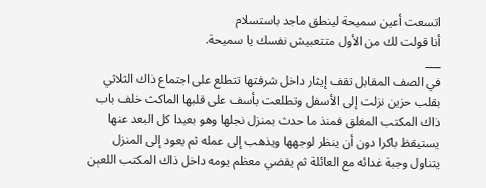اتسعت أعين سميحة لينطق ماجد باستسلام
أنا قولت لك من الأول متتعبيش نفسك يا سميحة.
___
في الصف المقابل تقف إيثار داخل شرفتها تتطلع على اجتماع ذاك الثلاثي بقلب حزين نزلت إلى الأسفل وتطلعت بأسف على قلبها الماكث خلف باب ذاك المكتب المغلق فمنذ ما حدث بمنزل نجلها وهو بعيدا كل البعد عنها يستيقظ باكرا دون أن ينظر لوجهها ويذهب إلى عمله ثم يعود إلى المنزل يتناول وجبة غدائه مع العائلة ثم يقضي معظم يومه داخل ذاك المكتب اللعېن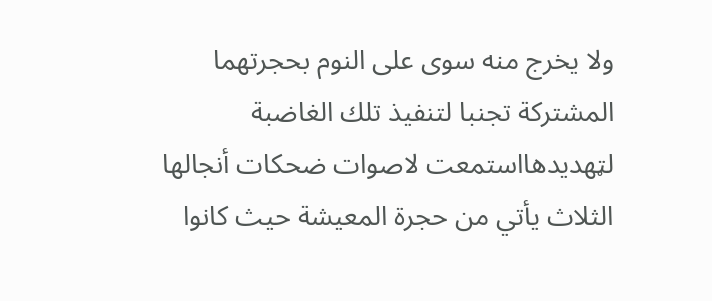ولا يخرج منه سوى على النوم بحجرتهما المشتركة تجنبا لتنفيذ تلك الغاضبة لټهديدهااستمعت لاصوات ضحكات أنجالها الثلاث يأتي من حجرة المعيشة حيث كانوا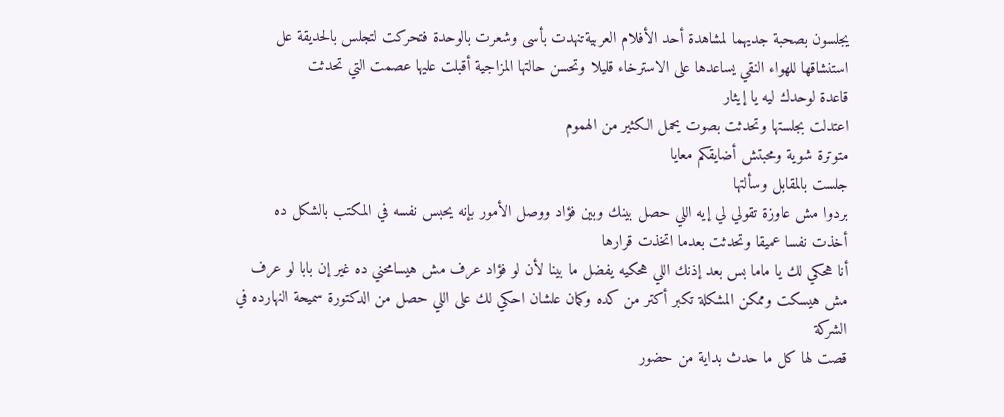يجلسون بصحبة جديهما لمشاهدة أحد الأفلام العربيةتنهدت بأسى وشعرت بالوحدة فتحركت لتجلس بالحديقة عل استنشاقها للهواء النقي يساعدها على الاسترخاء قليلا وتحسن حالتها المزاجية أقبلت عليها عصمت التي تحدثت
قاعدة لوحدك ليه يا إيثار
اعتدلت بجلستها وتحدثت بصوت يحمل الكثير من الهموم
متوترة شوية ومحبتش أضايقكم معايا
جلست بالمقابل وسألتها
بردوا مش عاوزة تقولي لي إيه اللي حصل بينك وبين فؤاد ووصل الأمور بإنه يحبس نفسه في المكتب بالشكل ده
أخذت نفسا عميقا وتحدثت بعدما اتخذت قرارها
أنا هحكي لك يا ماما بس بعد إذنك اللي هحكيه يفضل ما بينا لأن لو فؤاد عرف مش هيسامحني ده غير إن بابا لو عرف مش هيسكت وممكن المشكلة تكبر أكتر من كده وكمان علشان احكي لك على اللي حصل من الدكتورة سميحة النهارده في الشركة
قصت لها كل ما حدث بداية من حضور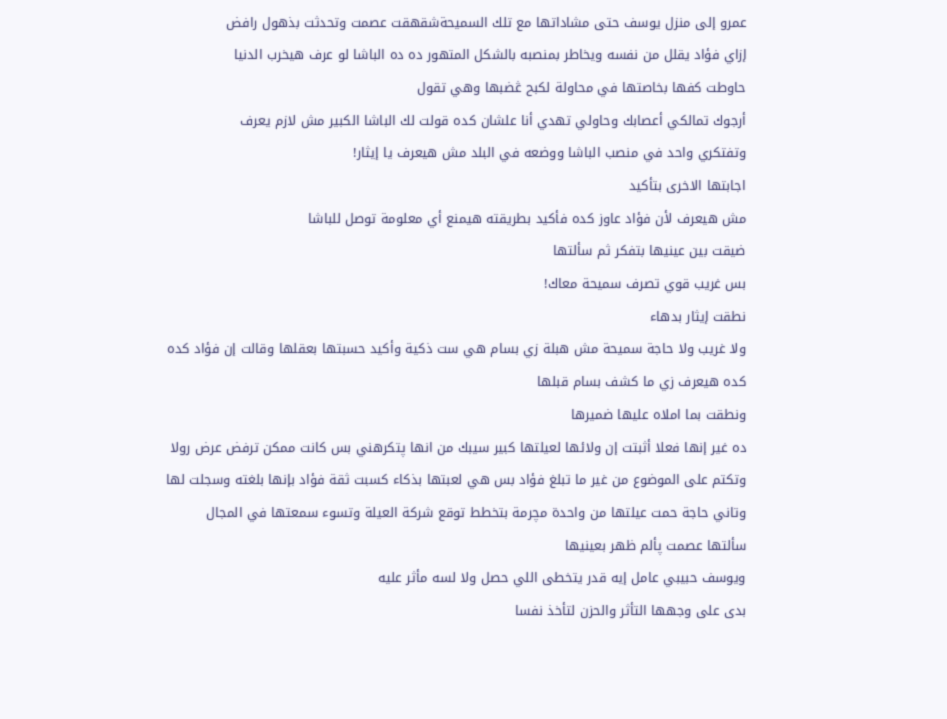عمرو إلى منزل يوسف حتى مشاداتها مع تلك السميحةشقهقت عصمت وتحدثت بذهول رافض
إزاي فؤاد يقلل من نفسه ويخاطر بمنصبه بالشكل المتهور ده ده الباشا لو عرف هيخرب الدنيا
حاوطت كفها بخاصتها في محاولة لكبح ڠضبها وهي تقول
أرجوك تمالكي أعصابك وحاولي تهدي أنا علشان كده قولت لك الباشا الكبير مش لازم يعرف
وتفتكري واحد في منصب الباشا ووضعه في البلد مش هيعرف يا إيثار!
اجابتها الاخرى بتأكيد
مش هيعرف لأن فؤاد عاوز كده فأكيد بطريقته هيمنع أي معلومة توصل للباشا
ضيقت بين عينيها بتفكر ثم سألتها
بس غريب قوي تصرف سميحة معاك!
نطقت إيثار بدهاء
ولا غريب ولا حاجة سميحة مش هبلة زي بسام هي ست ذكية وأكيد حسبتها بعقلها وقالت إن فؤاد كده كده هيعرف زي ما كشف بسام قبلها
ونطقت بما املاه عليها ضميرها
ده غير إنها فعلا أثبتت إن ولائها لعيلتها كبير سيبك من انها پتكرهني بس كانت ممكن ترفض عرض رولا وتكتم على الموضوع من غير ما تبلغ فؤاد بس هي لعبتها بذكاء كسبت ثقة فؤاد بإنها بلغته وسجلت لها وتاني حاجة حمت عيلتها من واحدة مچرمة بتخطط توقع شركة العيلة وتسوء سمعتها في المجال
سألتها عصمت پألم ظهر بعينيها
ويوسف حبيبي عامل إيه قدر يتخطى اللي حصل ولا لسه مأثر عليه
بدى على وجهها التأثر والحزن لتأخذ نفسا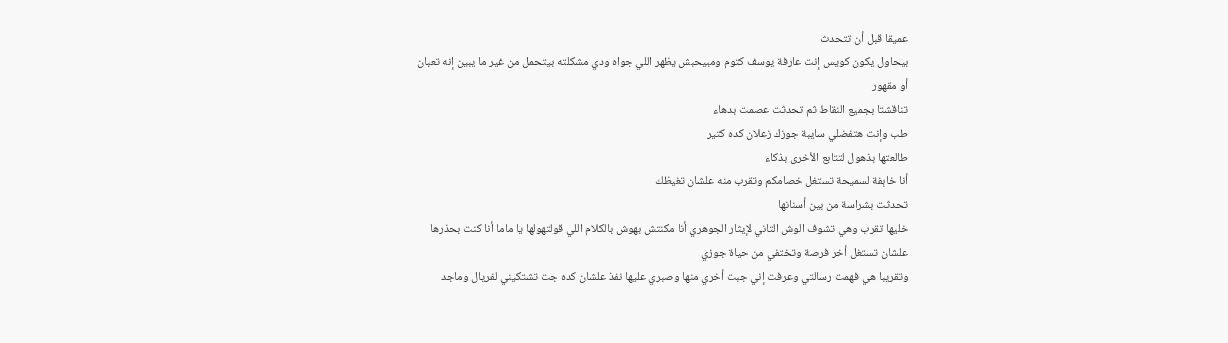عميقا قبل أن تتحدث
بيحاول يكون كويس إنت عارفة يوسف كتوم ومبيحبش يظهر اللي جواه ودي مشكلته بيتحمل من غير ما يبين إنه تعبان أو مقهور
تناقشتا بجميع النقاط ثم تحدثت عصمت بدهاء
طب وإنت هتفضلي سايبة جوزك زعلان كده كتير
طالعتها بذهول لتتابع الأخرى بذكاء
أنا خاېفة لسميحة تستغل خصامكم وتقرب منه علشان تغيظك
تحدثت بشراسة من بين أسنانها
خليها تقرب وهي تشوف الوش التاني لإيثار الجوهري أنا مكنتش بهوش بالكلام اللي قولتهولها يا ماما أنا كنت بحذرها علشان تستغل أخر فرصة وتختفي من حياة جوزي
وتقريبا هي فهمت رسالتي وعرفت إني جبت أخري منها وصبري عليها نفذ علشان كده جت تشتكيني لفريال وماجد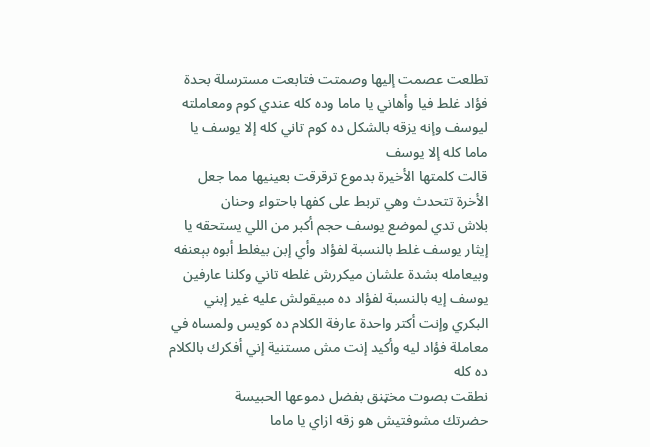تطلعت عصمت إليها وصمتت فتابعت مسترسلة بحدة
فؤاد غلط فيا وأهاني يا ماما وده كله عندي كوم ومعاملته ليوسف وإنه يزقه بالشكل ده كوم تاني كله إلا يوسف يا ماما كله إلا يوسف
قالت كلمتها الأخيرة بدموع ترقرقت بعينيها مما جعل الأخرة تتحدث وهي تربط على كفها باحتواء وحنان
بلاش تدي لموضع يوسف حجم أكبر من اللي يستحقه يا إيثار يوسف غلط بالنسبة لفؤاد وأي إبن بيغلط أبوه بېعنفه وبيعامله بشدة علشان ميكررش غلطه تاني وكلنا عارفين يوسف إيه بالنسبة لفؤاد ده مبيقولش عليه غير إبني البكري وإنت أكتر واحدة عارفة الكلام ده كويس ولمساه في معاملة فؤاد ليه وأكيد إنت مش مستنية إني أفكرك بالكلام ده كله
نطقت بصوت مخټنق بفضل دموعها الحبيسة
حضرتك مشوفتيش هو زقه ازاي يا ماما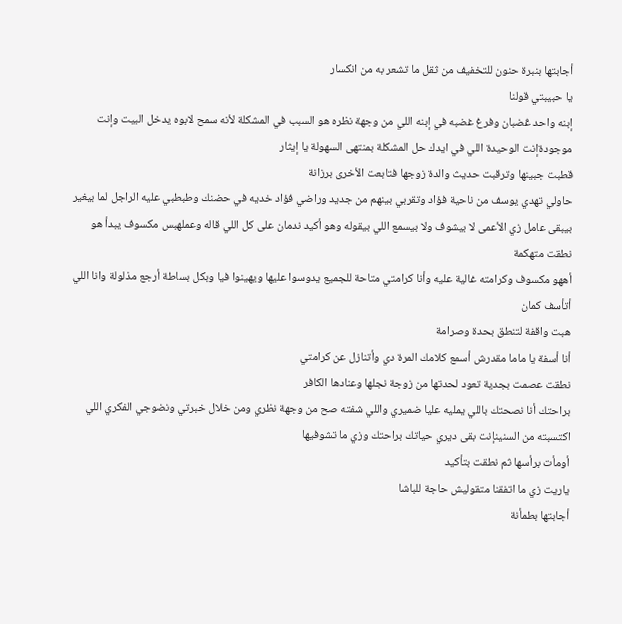أجابتها بنبرة حنون للتخفيف من ثقل ما تشعر به من انكسار
يا حبيبتي قولنا
إبنه واحد ڠضبان وفرغ غضبه في إبنه اللي من وجهة نظره هو السبب في المشكلة لأنه سمح لابوه يدخل البيت وإنت موجودةإنت الوحيدة اللي في ايدك حل المشكلة بمنتهى السهولة يا إيثار
قطبت جبينها وترقبت حديث والدة زوجها فتابعت الأخرى برزانة
حاولي تهدي يوسف من ناحية فؤاد وتقربي بينهم من جديد وراضي فؤاد خديه في حضنك وطبطبي عليه الراجل لما بيغير بيبقى عامل زي الأعمى لا بيشوف ولا بيسمع اللي بيقوله وهو أكيد ندمان على كل اللي قاله وعملهبس مكسوف يبدأ هو
نطقت متهكمة
أههو مكسوف وكرامته غالية عليه وأنا كرامتي متاحة للجميع يدوسوا عليها ويهينوا فيا وبكل بساطة أرجع مذلولة وانا اللي أتأسف كمان
هبت واقفة لتنطق بحدة وصرامة
أنا أسفة يا ماما مقدرش أسمع كلامك المرة دي وأتنازل عن كرامتي
نطقت عصمت بجدية تعود لحدتها من زوجة نجلها وعنادها الكافر
براحتك أنا نصحتك باللي يمليه عليا ضميري واللي شفته صح من وجهة نظري ومن خلال خبرتي ونضوجي الفكري اللي اكتسبته من السنينإنت بقى ديري حياتك براحتك وزي ما تشوفيها
أومأت برأسها ثم نطقت بتأكيد
ياريت زي ما اتفقنا متقوليش حاجة للباشا
أجابتها بطمأنة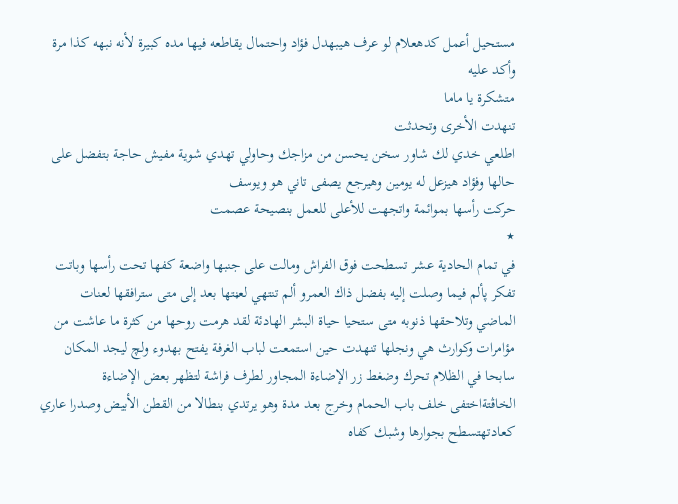مستحيل أعمل كدهعلام لو عرف هيبهدل فؤاد واحتمال يقاطعه فيها مده كبيرة لأنه نبهه كذا مرة وأكد عليه
متشكرة يا ماما
تنهدت الأخرى وتحدثت
اطلعي خدي لك شاور سخن يحسن من مزاجك وحاولي تهدي شوية مفيش حاجة بتفضل على حالها وفؤاد هيزعل له يومين وهيرجع يصفى تاني هو ويوسف
حركت رأسها بموائمة واتجهت للأعلى للعمل بنصيحة عصمت
٭
في تمام الحادية عشر تسطحت فوق الفراش ومالت على جنبها واضعة كفها تحت رأسها وباتت تفكر پألم فيما وصلت إليه بفضل ذاك العمرو ألم تنتهي لعڼتها بعد إلى متى سترافقها لعنات الماضي وتلاحقها ذنوبه متى ستحيا حياة البشر الهادئة لقد هرمت روحها من كثرة ما عاشت من مؤامرات وكوارث هي ونجلها تنهدت حين استمعت لباب الغرفة يفتح بهدوء ولچ ليجد المكان سابحا في الظلام تحرك وضغط زر الإضاءة المجاور لطرف فراشة لتظهر بعض الإضاءة الخاڤتةاختفى خلف باب الحمام وخرج بعد مدة وهو يرتدي بنطالا من القطن الأبيض وصدرا عاري كعادتهتسطح بجوارها وشبك كفاه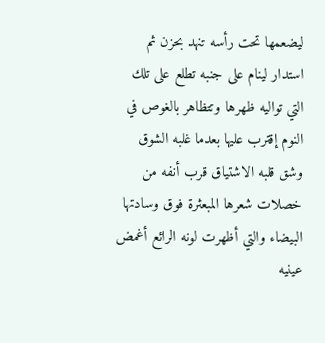ليضعمها تحت رأسه تنهد بحزن ثم استدار لينام على جنبه تطلع على تلك التي تواليه ظهرها وتتظاهر بالغوص في النوم إقترب عليها بعدما غلبه الشوق وشق قلبه الاشتياق قرب أنفه من خصلات شعرها المبعثرة فوق وسادتها البيضاء والتي أظهرت لونه الرائع أغمض عينيه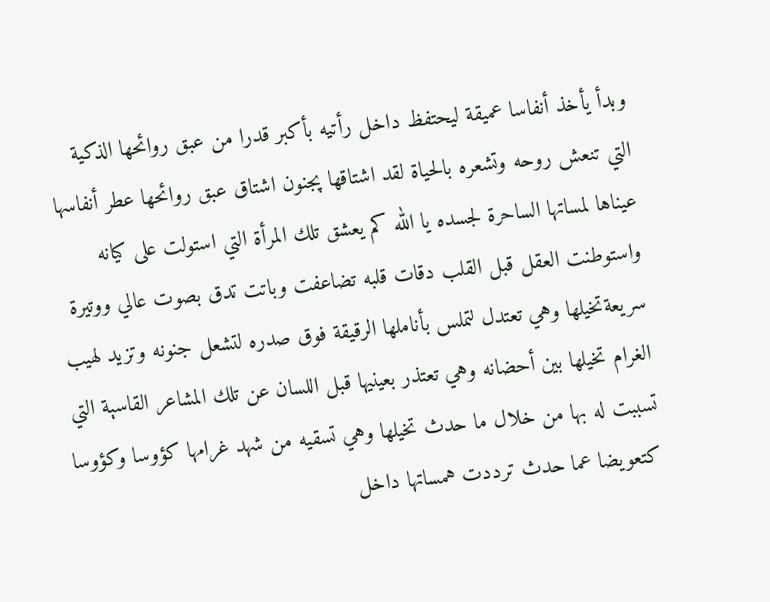وبدأ يأخذ أنفاسا عميقة ليحتفظ داخل رأتيه بأكبر قدرا من عبق روائحها الذكية التي تنعش روحه وتشعره بالحياة لقد اشتاقها پجنون اشتاق عبق روائحها عطر أنفاسها عيناها لمساتها الساحرة لجسده يا الله كم يعشق تلك المرأة التي استولت على كيانه واستوطنت العقل قبل القلب دقات قلبه تضاعفت وباتت تدق بصوت عالي ووتيرة سريعةتخيلها وهي تعتدل لتملس بأناملها الرقيقة فوق صدره لتشعل جنونه وتزيد لهيب الغرام تخيلها بين أحضانه وهي تعتذر بعينيها قبل اللسان عن تلك المشاعر القاسېة التي تسببت له بها من خلال ما حدث تخيلها وهي تسقيه من شهد غرامها كؤوسا وكؤوسا كتعويضا عما حدث ترددت همساتها داخل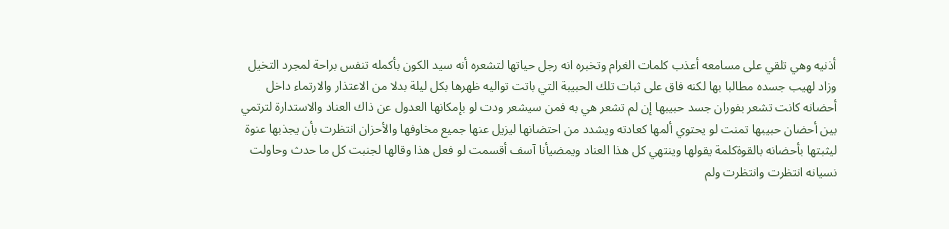أذنيه وهي تلقي على مسامعه أعذب كلمات الغرام وتخبره انه رجل حياتها لتشعره أنه سيد الكون بأكمله تنفس براحة لمجرد التخيل وزاد لهيب جسده مطالبا بها لكنه فاق على ثبات تلك الحبيبة التي باتت تواليه ظهرها بكل ليلة بدلا من الاعتذار والارتماء داخل أحضانه كانت تشعر بفوران جسد حبيبها إن لم تشعر هي به فمن سيشعر ودت لو بإمكانها العدول عن ذاك العناد والاستدارة لترتمي بين أحضان حبيبها تمنت لو يحتوي ألمها كعادته ويشدد من احتضانها ليزيل عنها جميع مخاوفها والأحزان انتظرت بأن يجذبها عنوة ليثبتها بأحضانه بالقوةكلمة يقولها وينتهي كل هذا العناد ويمضيأنا آسف أقسمت لو فعل هذا وقالها لجنبت كل ما حدث وحاولت نسيانه انتظرت وانتظرت ولم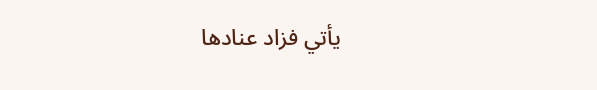يأتي فزاد عنادها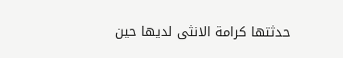حدثتها كرامة الانثى لديها حين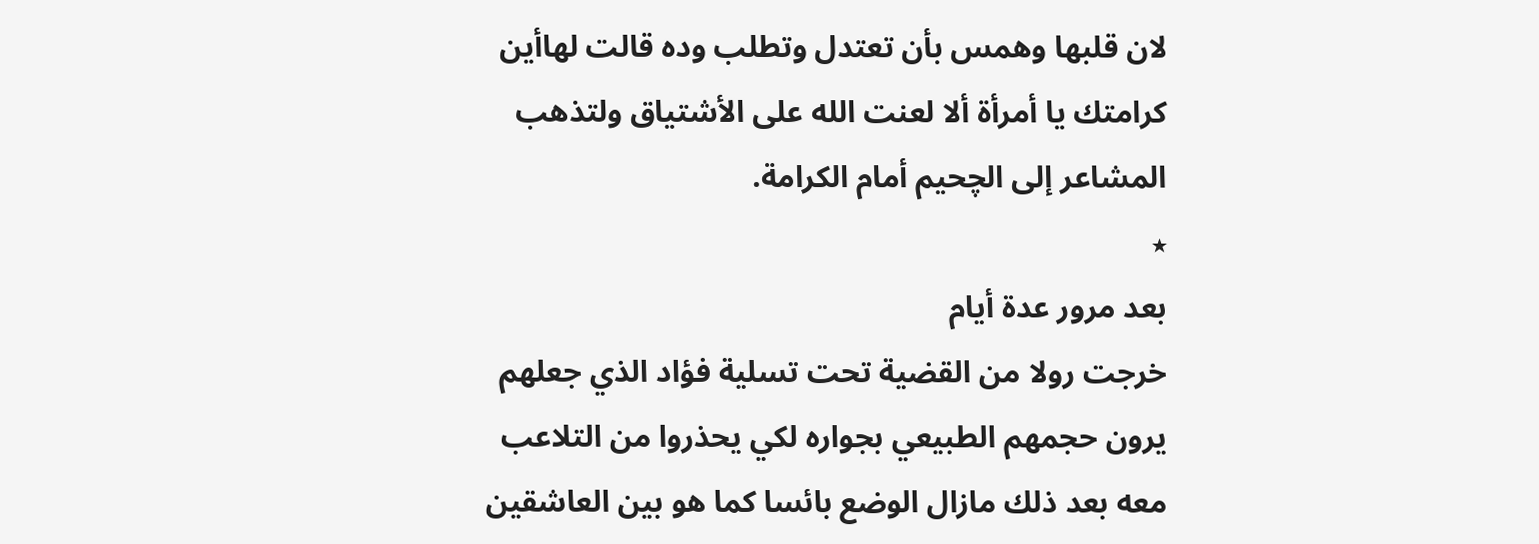لان قلبها وهمس بأن تعتدل وتطلب وده قالت لهاأين كرامتك يا أمرأة ألا لعنت الله على الأشتياق ولتذهب المشاعر إلى الچحيم أمام الكرامة.
٭
بعد مرور عدة أيام
خرجت رولا من القضية تحت تسلية فؤاد الذي جعلهم يرون حجمهم الطبيعي بجواره لكي يحذروا من التلاعب معه بعد ذلك مازال الوضع بائسا كما هو بين العاشقين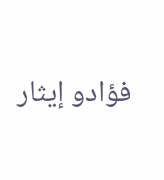فؤادو إيثار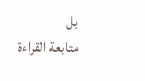بل
متابعة القراءة